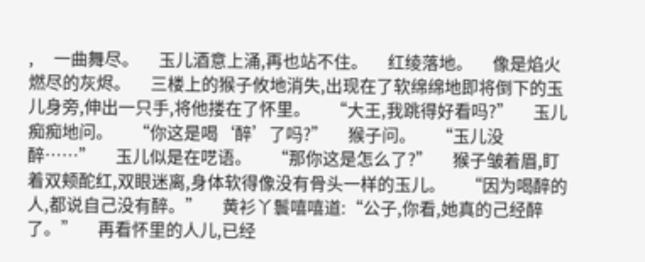,     一曲舞尽。     玉儿酒意上涌,再也站不住。     红绫落地。     像是焰火燃尽的灰烬。     三楼上的猴子攸地消失,出现在了软绵绵地即将倒下的玉儿身旁,伸出一只手,将他搂在了怀里。     “大王,我跳得好看吗?”     玉儿痴痴地问。     “你这是喝‘醉’了吗?”     猴子问。     “玉儿没醉……”     玉儿似是在呓语。     “那你这是怎么了?”     猴子皱着眉,盯着双颊酡红,双眼迷离,身体软得像没有骨头一样的玉儿。     “因为喝醉的人,都说自己没有醉。”     黄衫丫鬟嘻嘻道:“公子,你看,她真的己经醉了。”     再看怀里的人儿,已经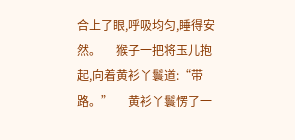合上了眼,呼吸均匀,睡得安然。     猴子一把将玉儿抱起,向着黄衫丫鬟道:“带路。”     黄衫丫鬟愣了一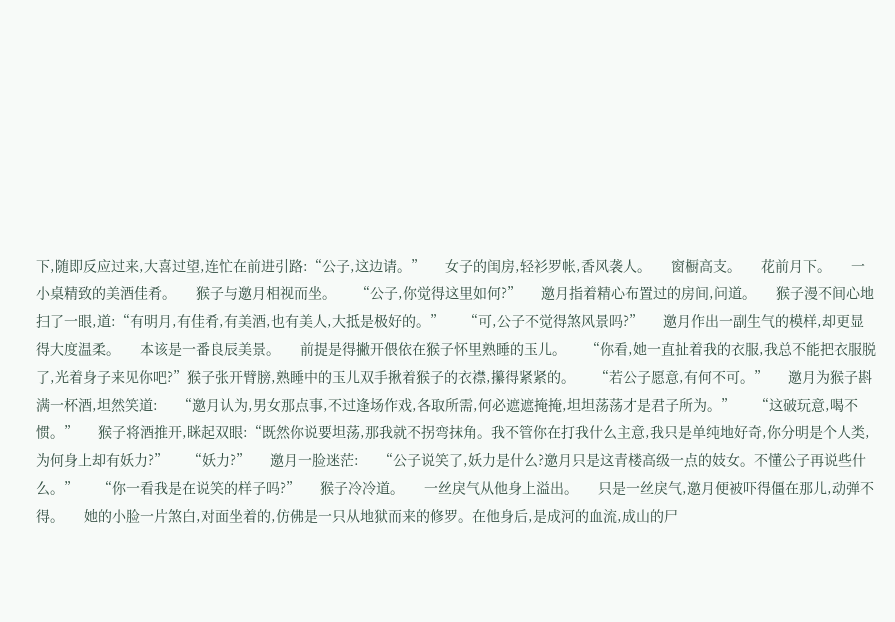下,随即反应过来,大喜过望,连忙在前进引路:“公子,这边请。”     女子的闺房,轻衫罗帐,香风袭人。     窗橱高支。     花前月下。     一小桌精致的美酒佳肴。     猴子与邀月相视而坐。     “公子,你觉得这里如何?”     邀月指着精心布置过的房间,问道。     猴子漫不间心地扫了一眼,道:“有明月,有佳肴,有美酒,也有美人,大抵是极好的。”     “可,公子不觉得煞风景吗?”     邀月作出一副生气的模样,却更显得大度温柔。     本该是一番良辰美景。     前提是得撇开偎依在猴子怀里熟睡的玉儿。     “你看,她一直扯着我的衣服,我总不能把衣服脱了,光着身子来见你吧?”猴子张开臂膀,熟睡中的玉儿双手揪着猴子的衣襟,攥得紧紧的。     “若公子愿意,有何不可。”     邀月为猴子斟满一杯酒,坦然笑道:     “邀月认为,男女那点事,不过逢场作戏,各取所需,何必遮遮掩掩,坦坦荡荡才是君子所为。”     “这破玩意,喝不惯。”     猴子将酒推开,眯起双眼:“既然你说要坦荡,那我就不拐弯抹角。我不管你在打我什么主意,我只是单纯地好奇,你分明是个人类,为何身上却有妖力?”     “妖力?”     邀月一脸迷茫:     “公子说笑了,妖力是什么?邀月只是这青楼高级一点的妓女。不懂公子再说些什么。”     “你一看我是在说笑的样子吗?”     猴子冷冷道。     一丝戾气从他身上溢出。     只是一丝戾气,邀月便被吓得僵在那儿,动弹不得。     她的小脸一片煞白,对面坐着的,仿佛是一只从地狱而来的修罗。在他身后,是成河的血流,成山的尸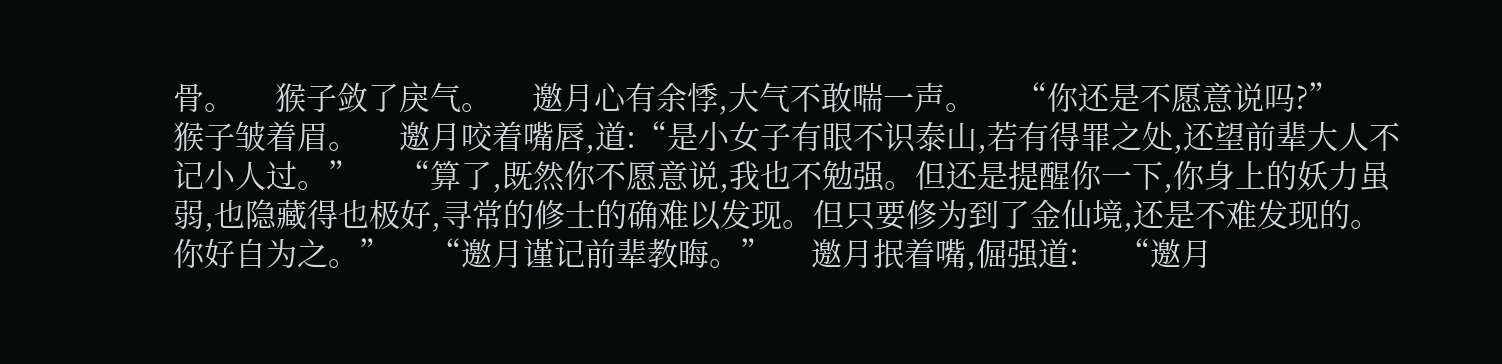骨。     猴子敛了戾气。     邀月心有余悸,大气不敢喘一声。     “你还是不愿意说吗?”     猴子皱着眉。     邀月咬着嘴唇,道:“是小女子有眼不识泰山,若有得罪之处,还望前辈大人不记小人过。”     “算了,既然你不愿意说,我也不勉强。但还是提醒你一下,你身上的妖力虽弱,也隐藏得也极好,寻常的修士的确难以发现。但只要修为到了金仙境,还是不难发现的。你好自为之。”     “邀月谨记前辈教晦。”     邀月抿着嘴,倔强道:     “邀月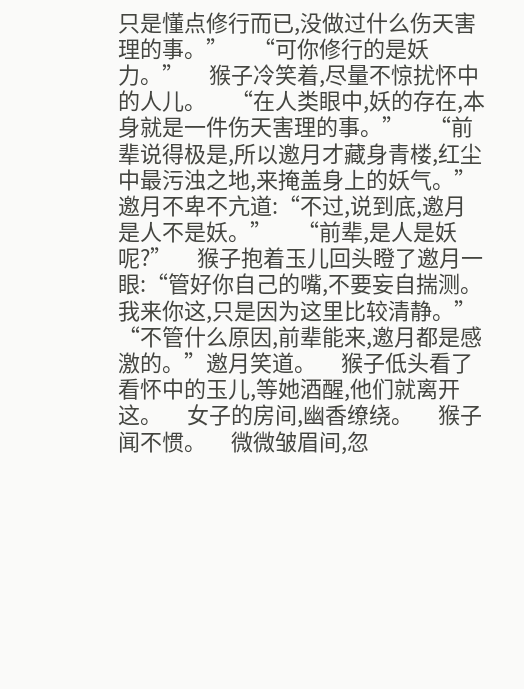只是懂点修行而已,没做过什么伤天害理的事。”     “可你修行的是妖力。”     猴子冷笑着,尽量不惊扰怀中的人儿。     “在人类眼中,妖的存在,本身就是一件伤天害理的事。”     “前辈说得极是,所以邀月才藏身青楼,红尘中最污浊之地,来掩盖身上的妖气。”     邀月不卑不亢道:“不过,说到底,邀月是人不是妖。”     “前辈,是人是妖呢?”     猴子抱着玉儿回头瞪了邀月一眼:“管好你自己的嘴,不要妄自揣测。我来你这,只是因为这里比较清静。”     “不管什么原因,前辈能来,邀月都是感激的。”邀月笑道。     猴子低头看了看怀中的玉儿,等她酒醒,他们就离开这。     女子的房间,幽香缭绕。     猴子闻不惯。     微微皱眉间,忽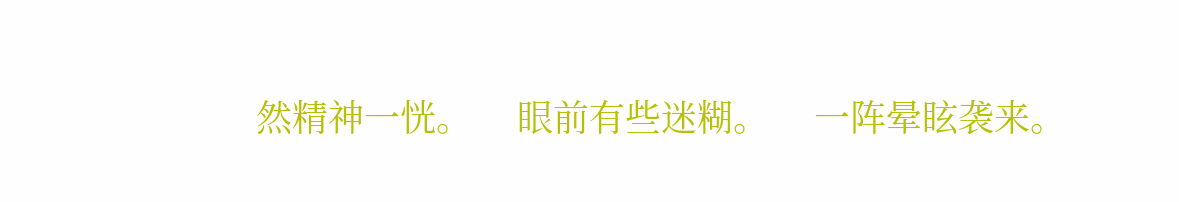然精神一恍。     眼前有些迷糊。     一阵晕眩袭来。